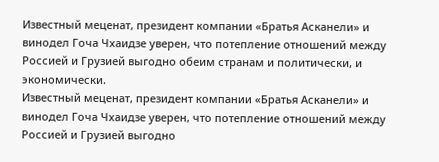Известный меценат, президент компании «Братья Асканели» и винодел Гоча Чхаидзе уверен, что потепление отношений между Россией и Грузией выгодно обеим странам и политически, и экономически.
Известный меценат, президент компании «Братья Асканели» и винодел Гоча Чхаидзе уверен, что потепление отношений между Россией и Грузией выгодно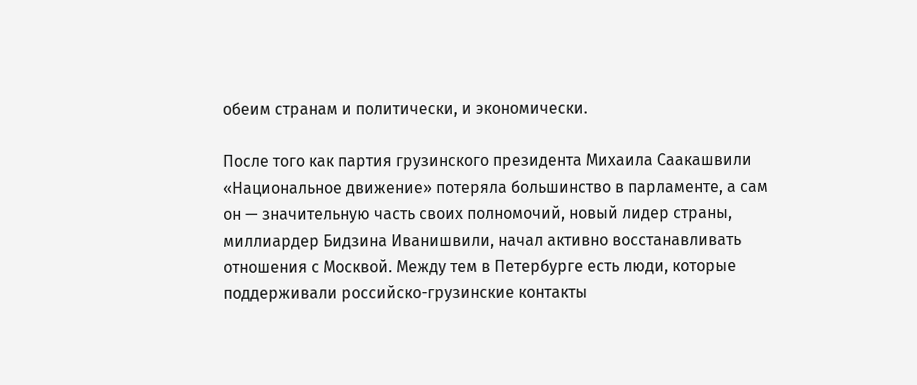обеим странам и политически, и экономически.

После того как партия грузинского президента Михаила Саакашвили «Национальное движение» потеряла большинство в парламенте, а сам он — значительную часть своих полномочий, новый лидер страны, миллиардер Бидзина Иванишвили, начал активно восстанавливать отношения с Москвой. Между тем в Петербурге есть люди, которые поддерживали российско-грузинские контакты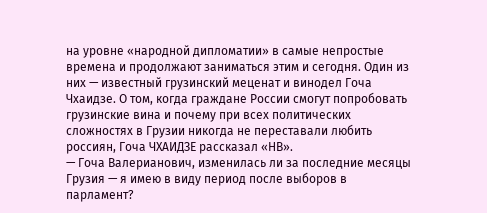на уровне «народной дипломатии» в самые непростые времена и продолжают заниматься этим и сегодня. Один из них — известный грузинский меценат и винодел Гоча Чхаидзе. О том, когда граждане России смогут попробовать грузинские вина и почему при всех политических сложностях в Грузии никогда не переставали любить россиян, Гоча ЧХАИДЗЕ рассказал «НВ».
— Гоча Валерианович, изменилась ли за последние месяцы Грузия — я имею в виду период после выборов в парламент?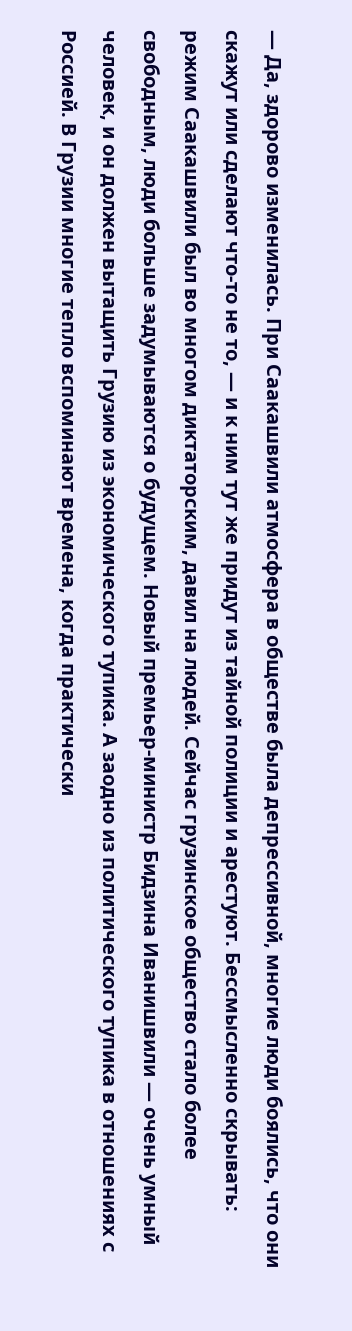— Да, здорово изменилась. При Саакашвили атмосфера в обществе была депрессивной, многие люди боялись, что они скажут или сделают что-то не то, — и к ним тут же придут из тайной полиции и арестуют. Бессмысленно скрывать: режим Саакашвили был во многом диктаторским, давил на людей. Сейчас грузинское общество стало более свободным, люди больше задумываются о будущем. Новый премьер-министр Бидзина Иванишвили — очень умный человек, и он должен вытащить Грузию из экономического тупика. А заодно из политического тупика в отношениях с Россией. В Грузии многие тепло вспоминают времена, когда практически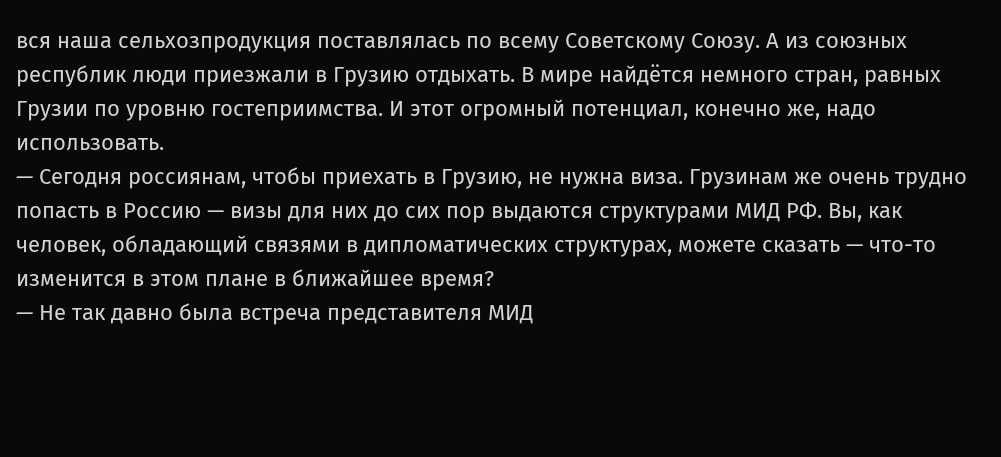вся наша сельхозпродукция поставлялась по всему Советскому Союзу. А из союзных республик люди приезжали в Грузию отдыхать. В мире найдётся немного стран, равных Грузии по уровню гостеприимства. И этот огромный потенциал, конечно же, надо использовать.
— Сегодня россиянам, чтобы приехать в Грузию, не нужна виза. Грузинам же очень трудно попасть в Россию — визы для них до сих пор выдаются структурами МИД РФ. Вы, как человек, обладающий связями в дипломатических структурах, можете сказать — что-то изменится в этом плане в ближайшее время?
— Не так давно была встреча представителя МИД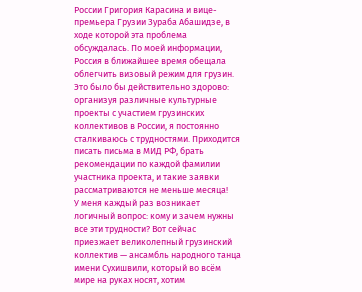России Григория Карасина и вице-премьера Грузии Зураба Абашидзе, в ходе которой эта проблема обсуждалась. По моей информации, Россия в ближайшее время обещала облегчить визовый режим для грузин. Это было бы действительно здорово: организуя различные культурные проекты с участием грузинских коллективов в России, я постоянно сталкиваюсь с трудностями. Приходится писать письма в МИД РФ, брать рекомендации по каждой фамилии участника проекта, и такие заявки рассматриваются не меньше месяца!
У меня каждый раз возникает логичный вопрос: кому и зачем нужны все эти трудности? Вот сейчас приезжает великолепный грузинский коллектив — ансамбль народного танца имени Сухишвили, который во всём мире на руках носят, хотим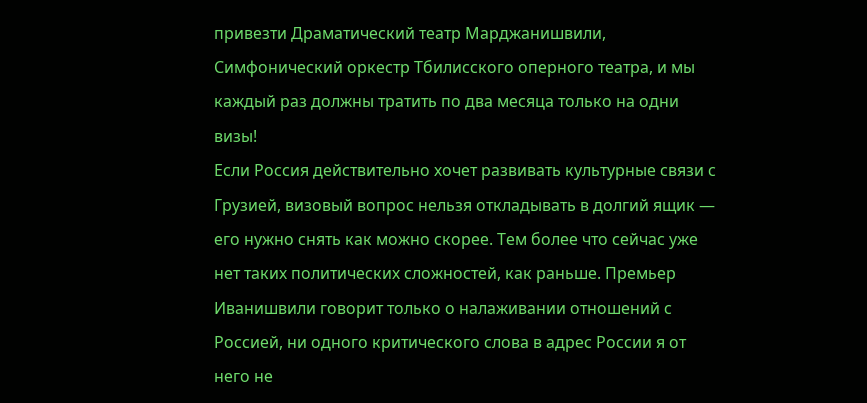привезти Драматический театр Марджанишвили, Симфонический оркестр Тбилисского оперного театра, и мы каждый раз должны тратить по два месяца только на одни визы!
Если Россия действительно хочет развивать культурные связи с Грузией, визовый вопрос нельзя откладывать в долгий ящик — его нужно снять как можно скорее. Тем более что сейчас уже нет таких политических сложностей, как раньше. Премьер Иванишвили говорит только о налаживании отношений с Россией, ни одного критического слова в адрес России я от него не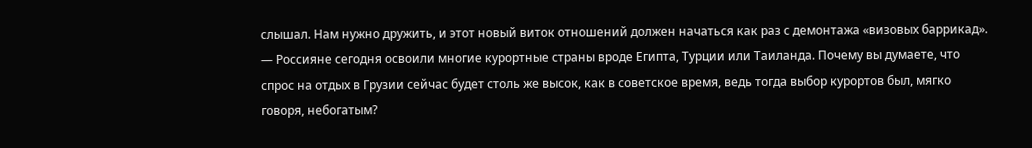слышал. Нам нужно дружить, и этот новый виток отношений должен начаться как раз с демонтажа «визовых баррикад».
— Россияне сегодня освоили многие курортные страны вроде Египта, Турции или Таиланда. Почему вы думаете, что спрос на отдых в Грузии сейчас будет столь же высок, как в советское время, ведь тогда выбор курортов был, мягко говоря, небогатым?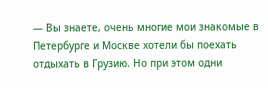— Вы знаете, очень многие мои знакомые в Петербурге и Москве хотели бы поехать отдыхать в Грузию. Но при этом одни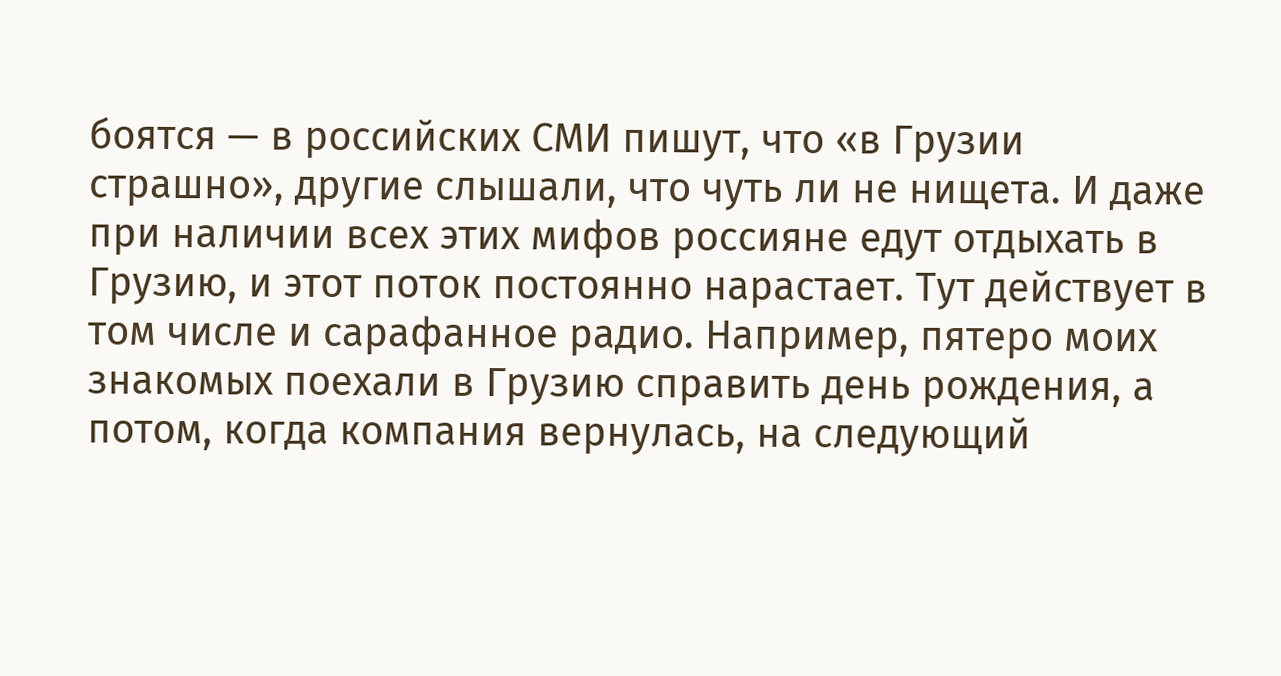боятся — в российских СМИ пишут, что «в Грузии страшно», другие слышали, что чуть ли не нищета. И даже при наличии всех этих мифов россияне едут отдыхать в Грузию, и этот поток постоянно нарастает. Тут действует в том числе и сарафанное радио. Например, пятеро моих знакомых поехали в Грузию справить день рождения, а потом, когда компания вернулась, на следующий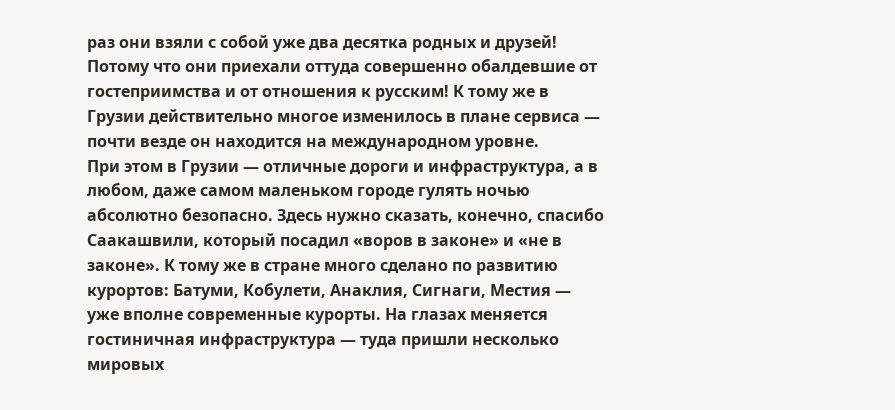раз они взяли с собой уже два десятка родных и друзей! Потому что они приехали оттуда совершенно обалдевшие от гостеприимства и от отношения к русским! К тому же в Грузии действительно многое изменилось в плане сервиса — почти везде он находится на международном уровне.
При этом в Грузии — отличные дороги и инфраструктура, а в любом, даже самом маленьком городе гулять ночью абсолютно безопасно. Здесь нужно сказать, конечно, спасибо Саакашвили, который посадил «воров в законе» и «не в законе». К тому же в стране много сделано по развитию курортов: Батуми, Кобулети, Анаклия, Сигнаги, Местия — уже вполне современные курорты. На глазах меняется гостиничная инфраструктура — туда пришли несколько мировых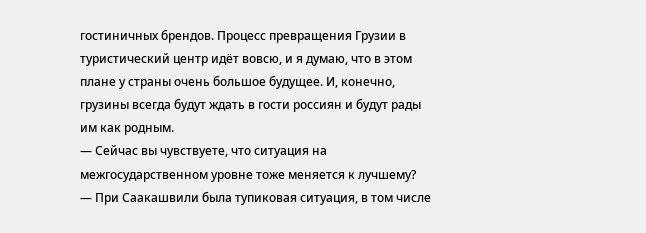гостиничных брендов. Процесс превращения Грузии в туристический центр идёт вовсю, и я думаю, что в этом плане у страны очень большое будущее. И, конечно, грузины всегда будут ждать в гости россиян и будут рады им как родным.
— Сейчас вы чувствуете, что ситуация на межгосударственном уровне тоже меняется к лучшему?
— При Саакашвили была тупиковая ситуация, в том числе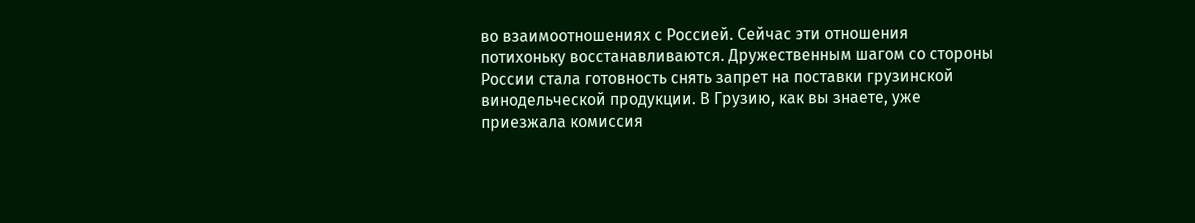во взаимоотношениях с Россией. Сейчас эти отношения потихоньку восстанавливаются. Дружественным шагом со стороны России стала готовность снять запрет на поставки грузинской винодельческой продукции. В Грузию, как вы знаете, уже приезжала комиссия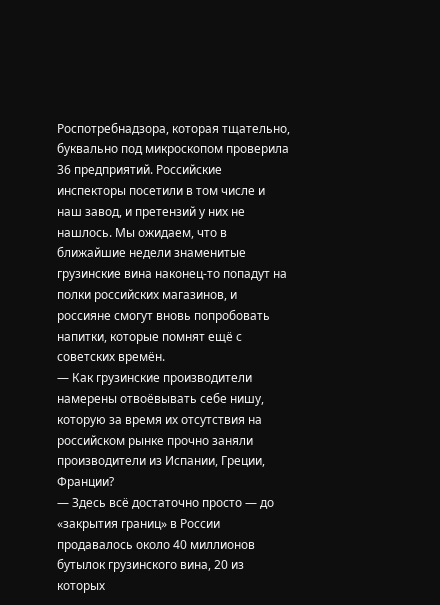Роспотребнадзора, которая тщательно, буквально под микроскопом проверила 36 предприятий. Российские инспекторы посетили в том числе и наш завод, и претензий у них не нашлось. Мы ожидаем, что в ближайшие недели знаменитые грузинские вина наконец-то попадут на полки российских магазинов, и россияне смогут вновь попробовать напитки, которые помнят ещё с советских времён.
— Как грузинские производители намерены отвоёвывать себе нишу, которую за время их отсутствия на российском рынке прочно заняли производители из Испании, Греции, Франции?
— Здесь всё достаточно просто — до «закрытия границ» в России продавалось около 40 миллионов бутылок грузинского вина, 20 из которых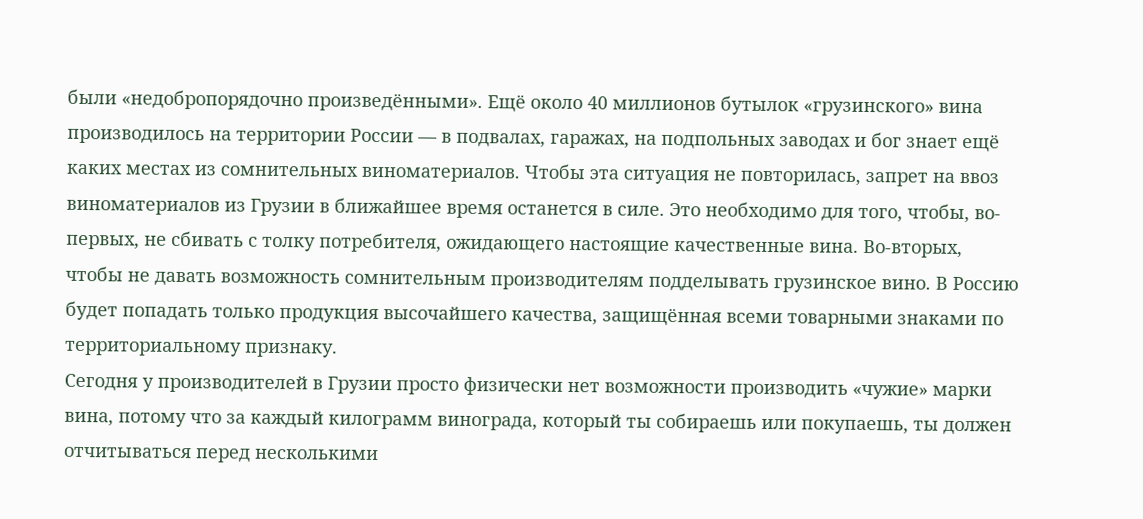были «недобропорядочно произведёнными». Ещё около 40 миллионов бутылок «грузинского» вина производилось на территории России — в подвалах, гаражах, на подпольных заводах и бог знает ещё каких местах из сомнительных виноматериалов. Чтобы эта ситуация не повторилась, запрет на ввоз виноматериалов из Грузии в ближайшее время останется в силе. Это необходимо для того, чтобы, во-первых, не сбивать с толку потребителя, ожидающего настоящие качественные вина. Во-вторых, чтобы не давать возможность сомнительным производителям подделывать грузинское вино. В Россию будет попадать только продукция высочайшего качества, защищённая всеми товарными знаками по территориальному признаку.
Сегодня у производителей в Грузии просто физически нет возможности производить «чужие» марки вина, потому что за каждый килограмм винограда, который ты собираешь или покупаешь, ты должен отчитываться перед несколькими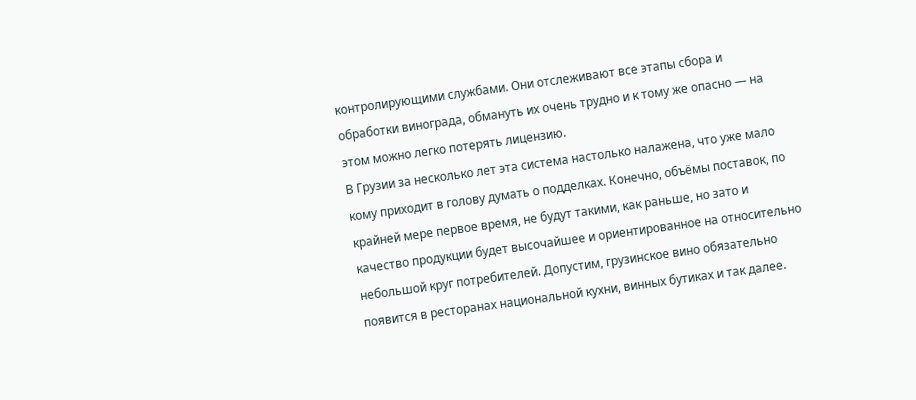контролирующими службами. Они отслеживают все этапы сбора и обработки винограда, обмануть их очень трудно и к тому же опасно — на этом можно легко потерять лицензию.
В Грузии за несколько лет эта система настолько налажена, что уже мало кому приходит в голову думать о подделках. Конечно, объёмы поставок, по крайней мере первое время, не будут такими, как раньше, но зато и качество продукции будет высочайшее и ориентированное на относительно небольшой круг потребителей. Допустим, грузинское вино обязательно появится в ресторанах национальной кухни, винных бутиках и так далее.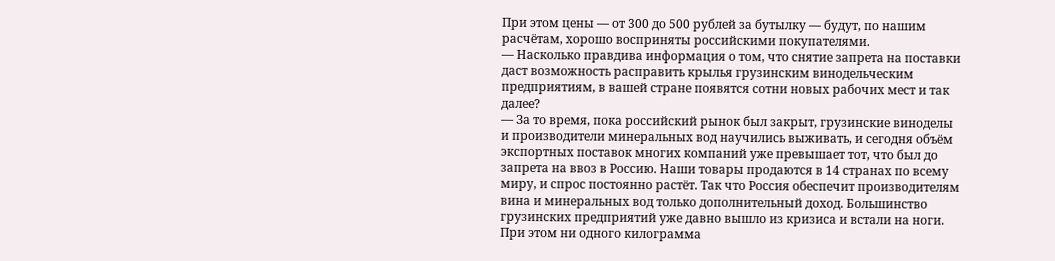При этом цены — от 300 до 500 рублей за бутылку — будут, по нашим расчётам, хорошо восприняты российскими покупателями.
— Насколько правдива информация о том, что снятие запрета на поставки даст возможность расправить крылья грузинским винодельческим предприятиям, в вашей стране появятся сотни новых рабочих мест и так далее?
— За то время, пока российский рынок был закрыт, грузинские виноделы и производители минеральных вод научились выживать, и сегодня объём экспортных поставок многих компаний уже превышает тот, что был до запрета на ввоз в Россию. Наши товары продаются в 14 странах по всему миру, и спрос постоянно растёт. Так что Россия обеспечит производителям вина и минеральных вод только дополнительный доход. Большинство грузинских предприятий уже давно вышло из кризиса и встали на ноги. При этом ни одного килограмма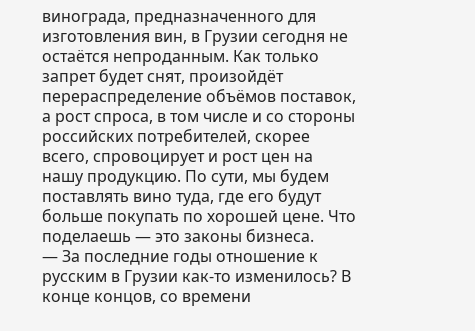винограда, предназначенного для изготовления вин, в Грузии сегодня не остаётся непроданным. Как только запрет будет снят, произойдёт перераспределение объёмов поставок, а рост спроса, в том числе и со стороны российских потребителей, скорее всего, спровоцирует и рост цен на нашу продукцию. По сути, мы будем поставлять вино туда, где его будут больше покупать по хорошей цене. Что поделаешь — это законы бизнеса.
— За последние годы отношение к русским в Грузии как-то изменилось? В конце концов, со времени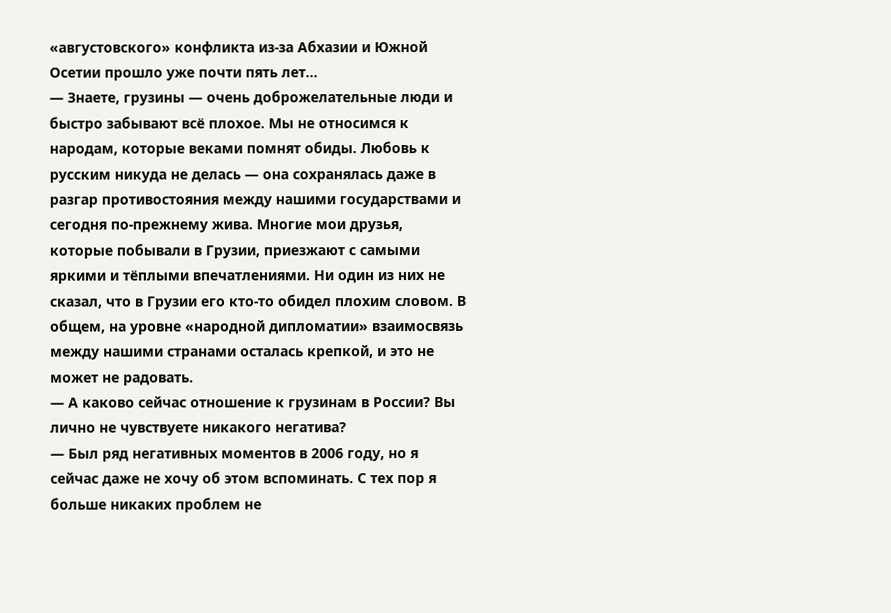«августовского» конфликта из-за Абхазии и Южной Осетии прошло уже почти пять лет…
— Знаете, грузины — очень доброжелательные люди и быстро забывают всё плохое. Мы не относимся к народам, которые веками помнят обиды. Любовь к русским никуда не делась — она сохранялась даже в разгар противостояния между нашими государствами и сегодня по-прежнему жива. Многие мои друзья, которые побывали в Грузии, приезжают с самыми яркими и тёплыми впечатлениями. Ни один из них не сказал, что в Грузии его кто-то обидел плохим словом. В общем, на уровне «народной дипломатии» взаимосвязь между нашими странами осталась крепкой, и это не может не радовать.
— А каково сейчас отношение к грузинам в России? Вы лично не чувствуете никакого негатива?
— Был ряд негативных моментов в 2006 году, но я сейчас даже не хочу об этом вспоминать. С тех пор я больше никаких проблем не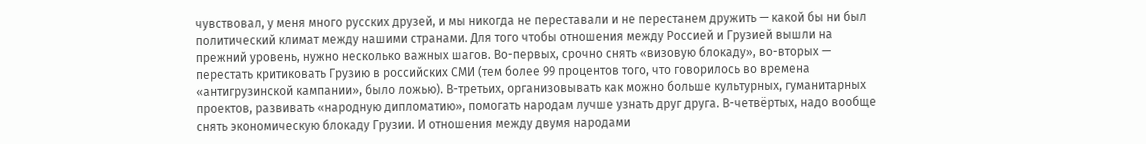чувствовал, у меня много русских друзей, и мы никогда не переставали и не перестанем дружить — какой бы ни был политический климат между нашими странами. Для того чтобы отношения между Россией и Грузией вышли на прежний уровень, нужно несколько важных шагов. Во-первых, срочно снять «визовую блокаду», во-вторых — перестать критиковать Грузию в российских СМИ (тем более 99 процентов того, что говорилось во времена «антигрузинской кампании», было ложью). В-третьих, организовывать как можно больше культурных, гуманитарных проектов, развивать «народную дипломатию», помогать народам лучше узнать друг друга. В-четвёртых, надо вообще снять экономическую блокаду Грузии. И отношения между двумя народами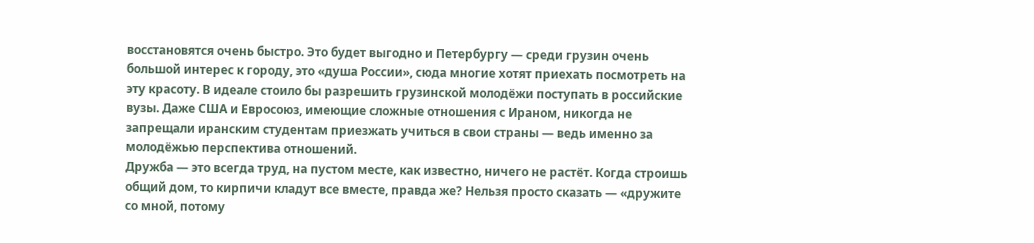восстановятся очень быстро. Это будет выгодно и Петербургу — среди грузин очень большой интерес к городу, это «душа России», сюда многие хотят приехать посмотреть на эту красоту. В идеале стоило бы разрешить грузинской молодёжи поступать в российские вузы. Даже США и Евросоюз, имеющие сложные отношения с Ираном, никогда не запрещали иранским студентам приезжать учиться в свои страны — ведь именно за молодёжью перспектива отношений.
Дружба — это всегда труд, на пустом месте, как известно, ничего не растёт. Когда строишь общий дом, то кирпичи кладут все вместе, правда же? Нельзя просто сказать — «дружите со мной, потому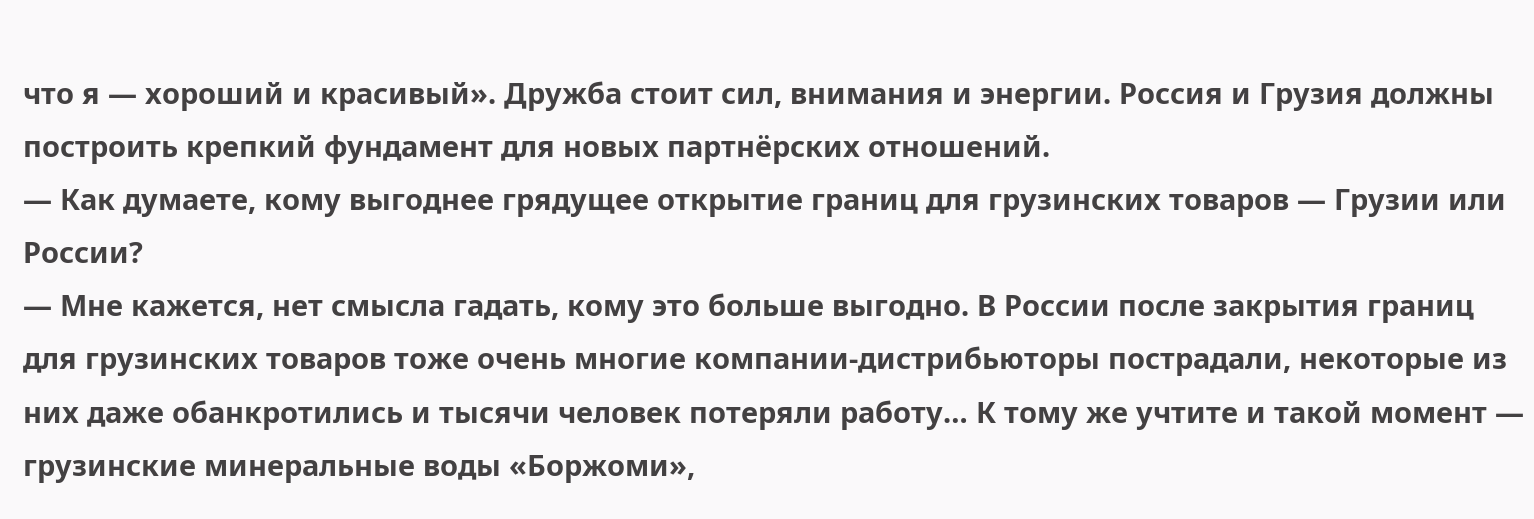что я — хороший и красивый». Дружба стоит сил, внимания и энергии. Россия и Грузия должны построить крепкий фундамент для новых партнёрских отношений.
— Как думаете, кому выгоднее грядущее открытие границ для грузинских товаров — Грузии или России?
— Мне кажется, нет смысла гадать, кому это больше выгодно. В России после закрытия границ для грузинских товаров тоже очень многие компании-дистрибьюторы пострадали, некоторые из них даже обанкротились и тысячи человек потеряли работу… К тому же учтите и такой момент — грузинские минеральные воды «Боржоми»,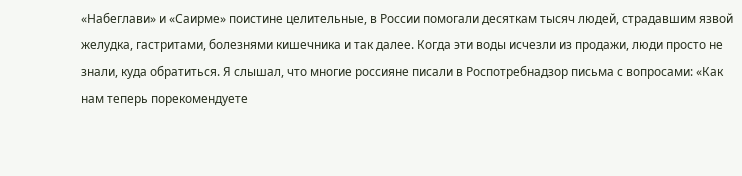«Набеглави» и «Саирме» поистине целительные, в России помогали десяткам тысяч людей, страдавшим язвой желудка, гастритами, болезнями кишечника и так далее. Когда эти воды исчезли из продажи, люди просто не знали, куда обратиться. Я слышал, что многие россияне писали в Роспотребнадзор письма с вопросами: «Как нам теперь порекомендуете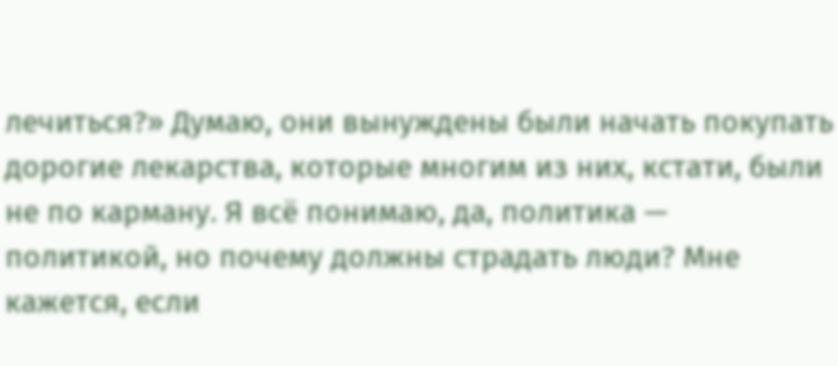лечиться?» Думаю, они вынуждены были начать покупать дорогие лекарства, которые многим из них, кстати, были не по карману. Я всё понимаю, да, политика — политикой, но почему должны страдать люди? Мне кажется, если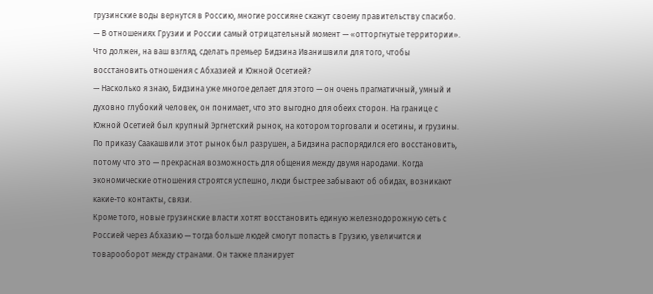грузинские воды вернутся в Россию, многие россияне скажут своему правительству спасибо.
— В отношениях Грузии и России самый отрицательный момент — «отторгнутые территории». Что должен, на ваш взгляд, сделать премьер Бидзина Иванишвили для того, чтобы восстановить отношения с Абхазией и Южной Осетией?
— Насколько я знаю, Бидзина уже многое делает для этого — он очень прагматичный, умный и духовно глубокий человек, он понимает, что это выгодно для обеих сторон. На границе с Южной Осетией был крупный Эргнетский рынок, на котором торговали и осетины, и грузины. По приказу Саакашвили этот рынок был разрушен, а Бидзина распорядился его восстановить, потому что это — прекрасная возможность для общения между двумя народами. Когда экономические отношения строятся успешно, люди быстрее забывают об обидах, возникают какие-то контакты, связи.
Кроме того, новые грузинские власти хотят восстановить единую железнодорожную сеть с Россией через Абхазию — тогда больше людей смогут попасть в Грузию, увеличится и товарооборот между странами. Он также планирует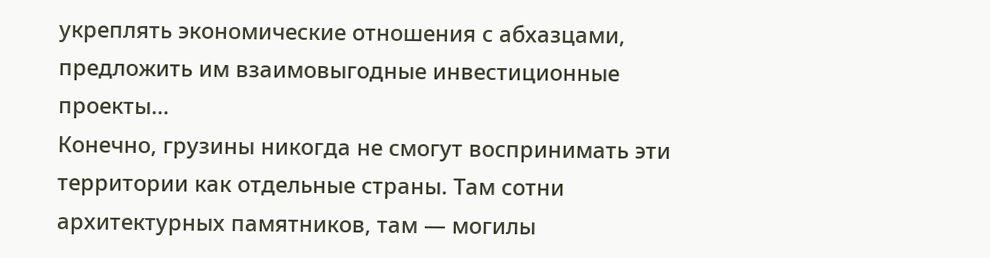укреплять экономические отношения с абхазцами, предложить им взаимовыгодные инвестиционные проекты…
Конечно, грузины никогда не смогут воспринимать эти территории как отдельные страны. Там сотни архитектурных памятников, там — могилы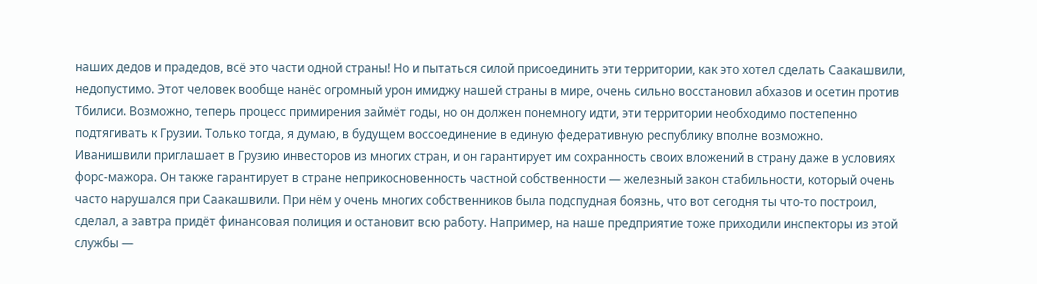наших дедов и прадедов, всё это части одной страны! Но и пытаться силой присоединить эти территории, как это хотел сделать Саакашвили, недопустимо. Этот человек вообще нанёс огромный урон имиджу нашей страны в мире, очень сильно восстановил абхазов и осетин против Тбилиси. Возможно, теперь процесс примирения займёт годы, но он должен понемногу идти, эти территории необходимо постепенно подтягивать к Грузии. Только тогда, я думаю, в будущем воссоединение в единую федеративную республику вполне возможно.
Иванишвили приглашает в Грузию инвесторов из многих стран, и он гарантирует им сохранность своих вложений в страну даже в условиях форс-мажора. Он также гарантирует в стране неприкосновенность частной собственности — железный закон стабильности, который очень часто нарушался при Саакашвили. При нём у очень многих собственников была подспудная боязнь, что вот сегодня ты что-то построил, сделал, а завтра придёт финансовая полиция и остановит всю работу. Например, на наше предприятие тоже приходили инспекторы из этой службы —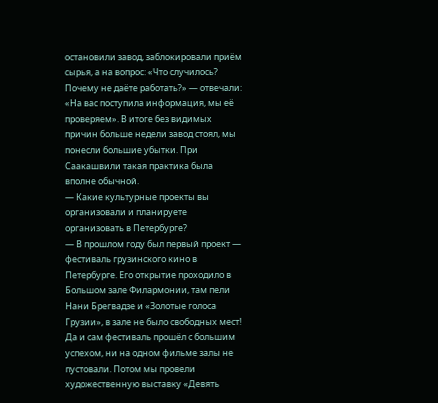остановили завод, заблокировали приём сырья, а на вопрос: «Что случилось? Почему не даёте работать?» — отвечали: «На вас поступила информация, мы её проверяем». В итоге без видимых причин больше недели завод стоял, мы понесли большие убытки. При Саакашвили такая практика была вполне обычной.
— Какие культурные проекты вы организовали и планируете организовать в Петербурге?
— В прошлом году был первый проект — фестиваль грузинского кино в Петербурге. Его открытие проходило в Большом зале Филармонии, там пели Нани Брегвадзе и «Золотые голоса Грузии», в зале не было свободных мест! Да и сам фестиваль прошёл с большим успехом, ни на одном фильме залы не пустовали. Потом мы провели художественную выставку «Девять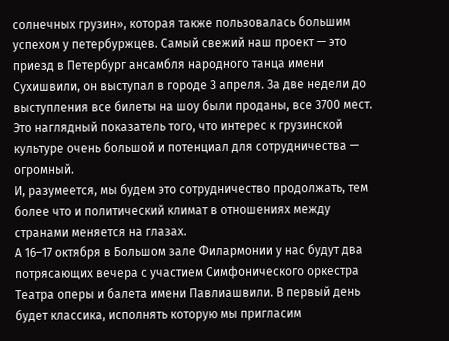солнечных грузин», которая также пользовалась большим успехом у петербуржцев. Самый свежий наш проект — это приезд в Петербург ансамбля народного танца имени Сухишвили, он выступал в городе 3 апреля. За две недели до выступления все билеты на шоу были проданы, все 3700 мест. Это наглядный показатель того, что интерес к грузинской культуре очень большой и потенциал для сотрудничества — огромный.
И, разумеется, мы будем это сотрудничество продолжать, тем более что и политический климат в отношениях между странами меняется на глазах.
А 16–17 октября в Большом зале Филармонии у нас будут два потрясающих вечера с участием Симфонического оркестра Театра оперы и балета имени Павлиашвили. В первый день будет классика, исполнять которую мы пригласим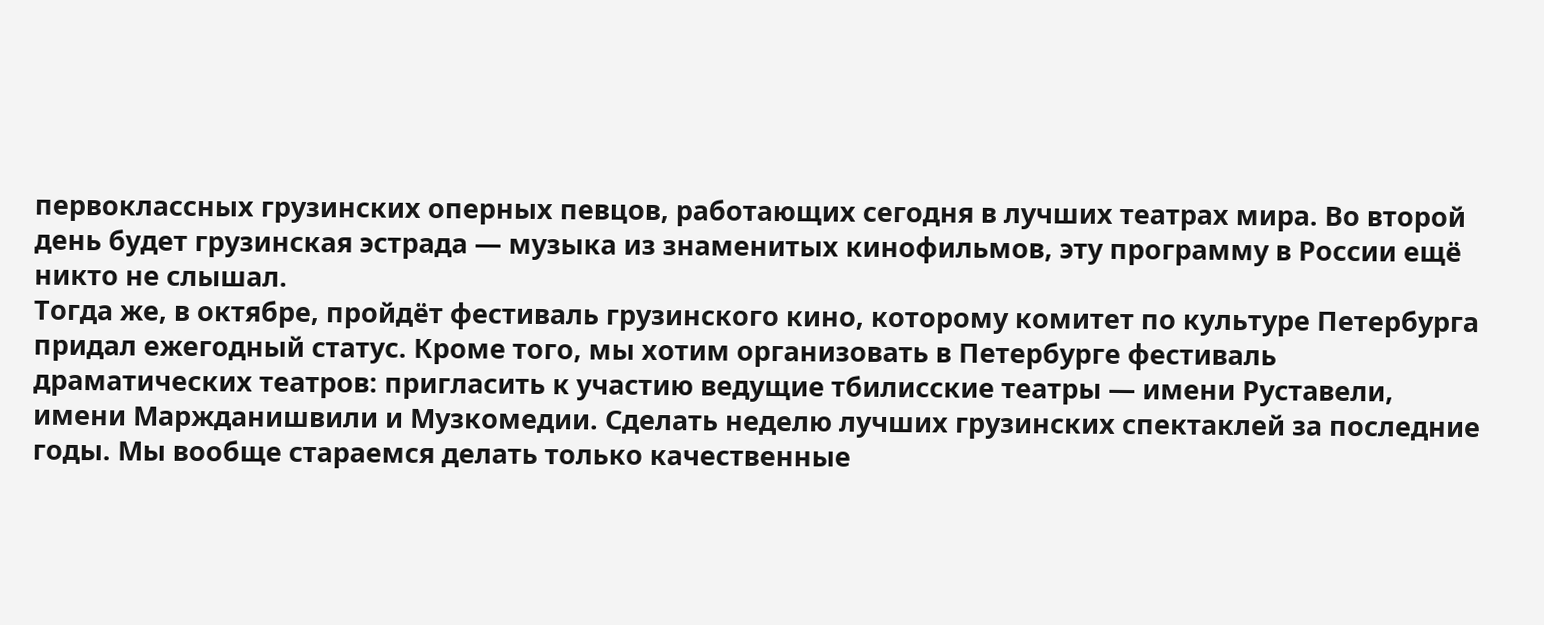первоклассных грузинских оперных певцов, работающих сегодня в лучших театрах мира. Во второй день будет грузинская эстрада — музыка из знаменитых кинофильмов, эту программу в России ещё никто не слышал.
Тогда же, в октябре, пройдёт фестиваль грузинского кино, которому комитет по культуре Петербурга придал ежегодный статус. Кроме того, мы хотим организовать в Петербурге фестиваль драматических театров: пригласить к участию ведущие тбилисские театры — имени Руставели, имени Маржданишвили и Музкомедии. Сделать неделю лучших грузинских спектаклей за последние годы. Мы вообще стараемся делать только качественные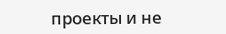проекты и не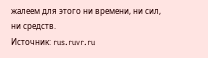жалеем для этого ни времени, ни сил, ни средств.
Источник: rus.ruvr.ru